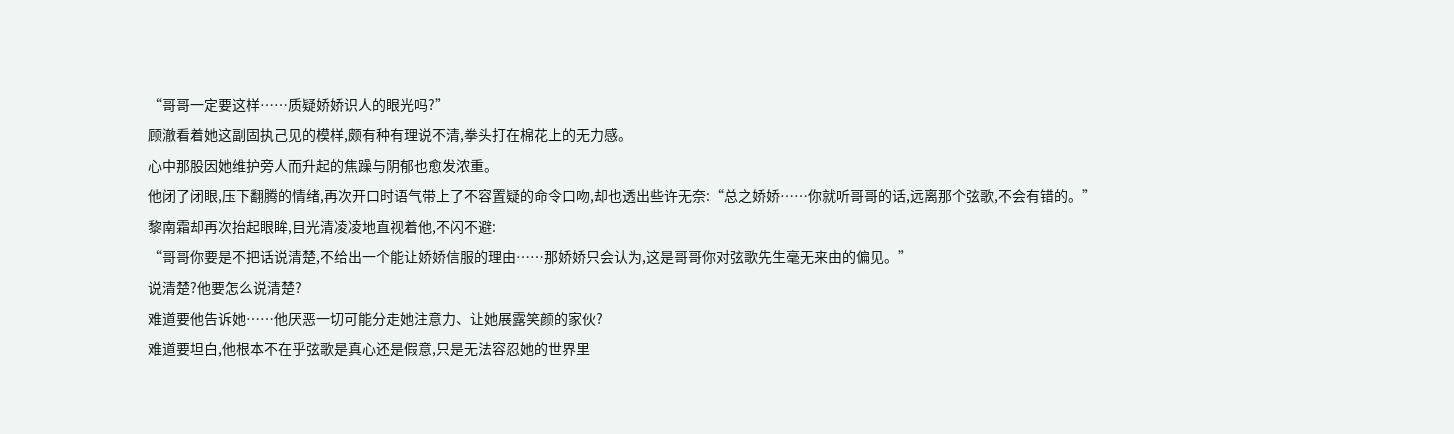“哥哥一定要这样……质疑娇娇识人的眼光吗?”
顾澈看着她这副固执己见的模样,颇有种有理说不清,拳头打在棉花上的无力感。
心中那股因她维护旁人而升起的焦躁与阴郁也愈发浓重。
他闭了闭眼,压下翻腾的情绪,再次开口时语气带上了不容置疑的命令口吻,却也透出些许无奈:“总之娇娇……你就听哥哥的话,远离那个弦歌,不会有错的。”
黎南霜却再次抬起眼眸,目光清凌凌地直视着他,不闪不避:
“哥哥你要是不把话说清楚,不给出一个能让娇娇信服的理由……那娇娇只会认为,这是哥哥你对弦歌先生毫无来由的偏见。”
说清楚?他要怎么说清楚?
难道要他告诉她……他厌恶一切可能分走她注意力、让她展露笑颜的家伙?
难道要坦白,他根本不在乎弦歌是真心还是假意,只是无法容忍她的世界里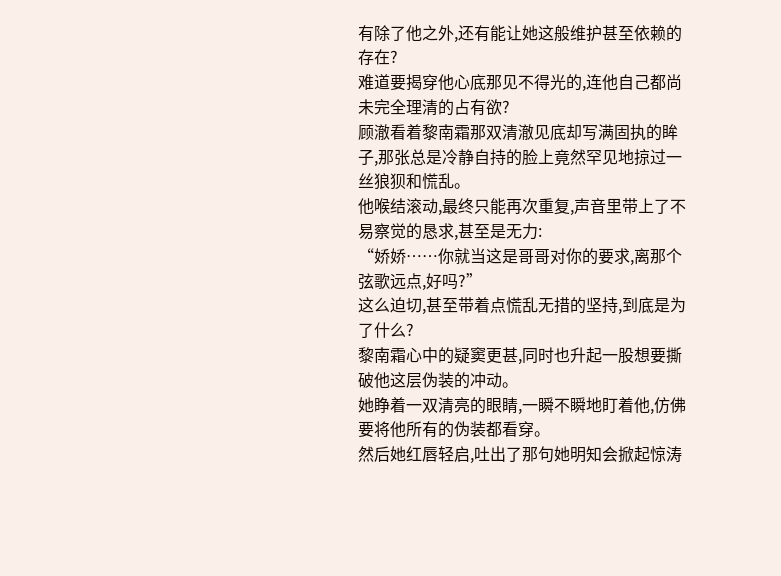有除了他之外,还有能让她这般维护甚至依赖的存在?
难道要揭穿他心底那见不得光的,连他自己都尚未完全理清的占有欲?
顾澈看着黎南霜那双清澈见底却写满固执的眸子,那张总是冷静自持的脸上竟然罕见地掠过一丝狼狈和慌乱。
他喉结滚动,最终只能再次重复,声音里带上了不易察觉的恳求,甚至是无力:
“娇娇……你就当这是哥哥对你的要求,离那个弦歌远点,好吗?”
这么迫切,甚至带着点慌乱无措的坚持,到底是为了什么?
黎南霜心中的疑窦更甚,同时也升起一股想要撕破他这层伪装的冲动。
她睁着一双清亮的眼睛,一瞬不瞬地盯着他,仿佛要将他所有的伪装都看穿。
然后她红唇轻启,吐出了那句她明知会掀起惊涛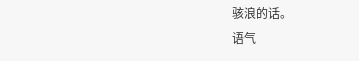骇浪的话。
语气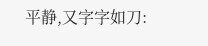平静,又字字如刀: